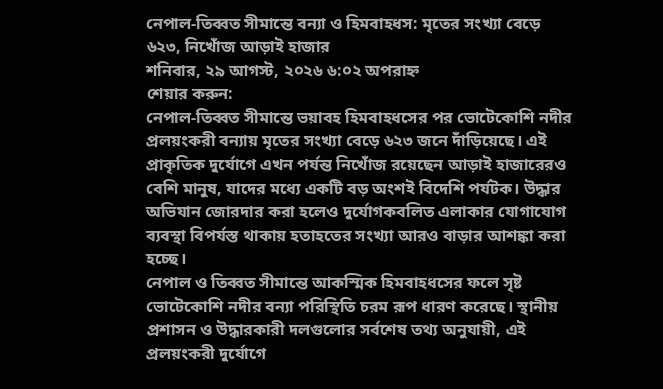নেপাল-তিব্বত সীমান্তে বন্যা ও হিমবাহধস: মৃতের সংখ্যা বেড়ে ৬২৩, নিখোঁজ আড়াই হাজার
শনিবার, ২৯ আগস্ট, ২০২৬ ৬:০২ অপরাহ্ন
শেয়ার করুন:
নেপাল-তিব্বত সীমান্তে ভয়াবহ হিমবাহধসের পর ভোটেকোশি নদীর প্রলয়ংকরী বন্যায় মৃতের সংখ্যা বেড়ে ৬২৩ জনে দাঁড়িয়েছে। এই প্রাকৃতিক দুর্যোগে এখন পর্যন্ত নিখোঁজ রয়েছেন আড়াই হাজারেরও বেশি মানুষ, যাদের মধ্যে একটি বড় অংশই বিদেশি পর্যটক। উদ্ধার অভিযান জোরদার করা হলেও দুর্যোগকবলিত এলাকার যোগাযোগ ব্যবস্থা বিপর্যস্ত থাকায় হতাহতের সংখ্যা আরও বাড়ার আশঙ্কা করা হচ্ছে।
নেপাল ও তিব্বত সীমান্তে আকস্মিক হিমবাহধসের ফলে সৃষ্ট ভোটেকোশি নদীর বন্যা পরিস্থিতি চরম রূপ ধারণ করেছে। স্থানীয় প্রশাসন ও উদ্ধারকারী দলগুলোর সর্বশেষ তথ্য অনুযায়ী, এই প্রলয়ংকরী দুর্যোগে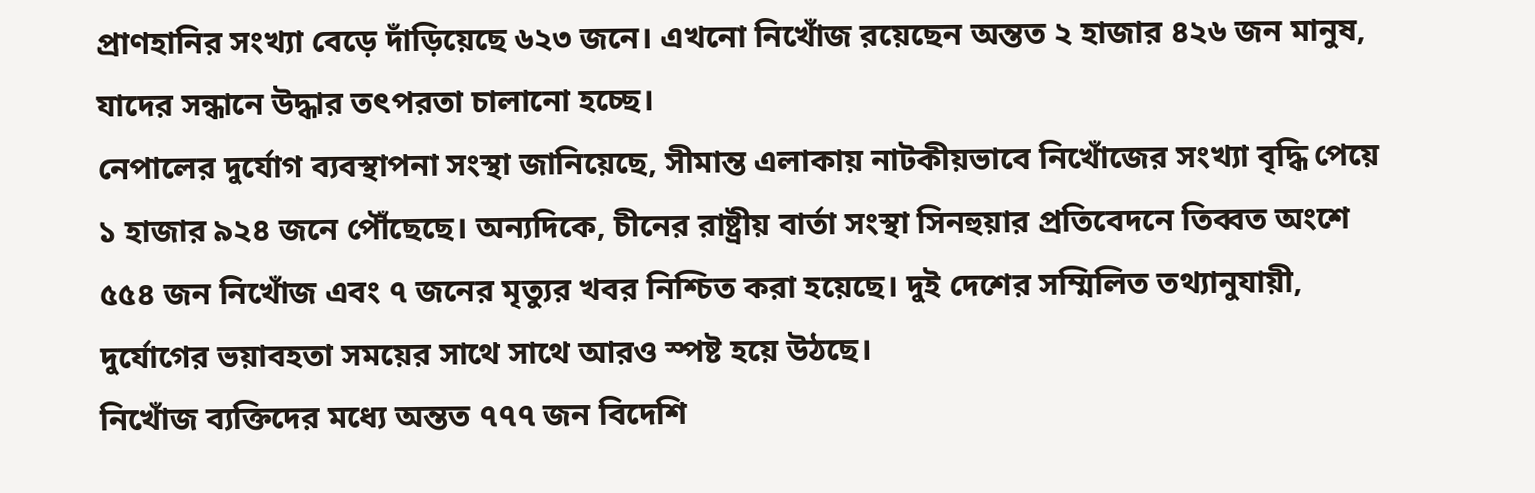প্রাণহানির সংখ্যা বেড়ে দাঁড়িয়েছে ৬২৩ জনে। এখনো নিখোঁজ রয়েছেন অন্তত ২ হাজার ৪২৬ জন মানুষ, যাদের সন্ধানে উদ্ধার তৎপরতা চালানো হচ্ছে।
নেপালের দুর্যোগ ব্যবস্থাপনা সংস্থা জানিয়েছে, সীমান্ত এলাকায় নাটকীয়ভাবে নিখোঁজের সংখ্যা বৃদ্ধি পেয়ে ১ হাজার ৯২৪ জনে পৌঁছেছে। অন্যদিকে, চীনের রাষ্ট্রীয় বার্তা সংস্থা সিনহুয়ার প্রতিবেদনে তিব্বত অংশে ৫৫৪ জন নিখোঁজ এবং ৭ জনের মৃত্যুর খবর নিশ্চিত করা হয়েছে। দুই দেশের সম্মিলিত তথ্যানুযায়ী, দুর্যোগের ভয়াবহতা সময়ের সাথে সাথে আরও স্পষ্ট হয়ে উঠছে।
নিখোঁজ ব্যক্তিদের মধ্যে অন্তত ৭৭৭ জন বিদেশি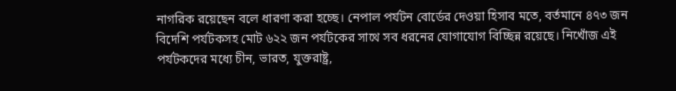নাগরিক রয়েছেন বলে ধারণা করা হচ্ছে। নেপাল পর্যটন বোর্ডের দেওয়া হিসাব মতে, বর্তমানে ৪৭৩ জন বিদেশি পর্যটকসহ মোট ৬২২ জন পর্যটকের সাথে সব ধরনের যোগাযোগ বিচ্ছিন্ন রয়েছে। নিখোঁজ এই পর্যটকদের মধ্যে চীন, ভারত, যুক্তরাষ্ট্র,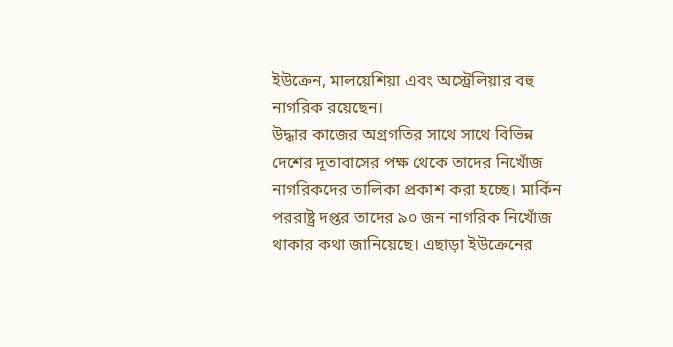ইউক্রেন, মালয়েশিয়া এবং অস্ট্রেলিয়ার বহু নাগরিক রয়েছেন।
উদ্ধার কাজের অগ্রগতির সাথে সাথে বিভিন্ন দেশের দূতাবাসের পক্ষ থেকে তাদের নিখোঁজ নাগরিকদের তালিকা প্রকাশ করা হচ্ছে। মার্কিন পররাষ্ট্র দপ্তর তাদের ৯০ জন নাগরিক নিখোঁজ থাকার কথা জানিয়েছে। এছাড়া ইউক্রেনের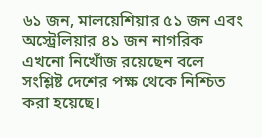৬১ জন, মালয়েশিয়ার ৫১ জন এবং অস্ট্রেলিয়ার ৪১ জন নাগরিক এখনো নিখোঁজ রয়েছেন বলে সংশ্লিষ্ট দেশের পক্ষ থেকে নিশ্চিত করা হয়েছে।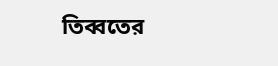তিব্বতের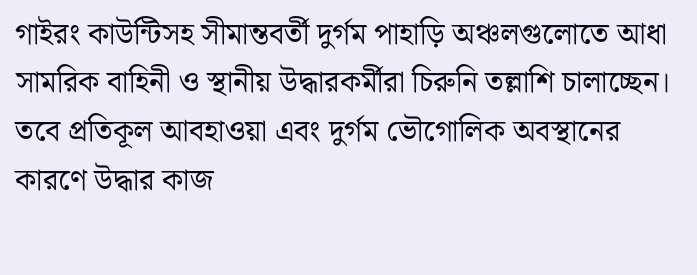গাইরং কাউন্টিসহ সীমান্তবর্তী দুর্গম পাহাড়ি অঞ্চলগুলোতে আধা সামরিক বাহিনী ও স্থানীয় উদ্ধারকর্মীরা চিরুনি তল্লাশি চালাচ্ছেন। তবে প্রতিকূল আবহাওয়া এবং দুর্গম ভৌগোলিক অবস্থানের কারণে উদ্ধার কাজ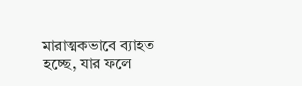মারাত্মকভাবে ব্যাহত হচ্ছে, যার ফলে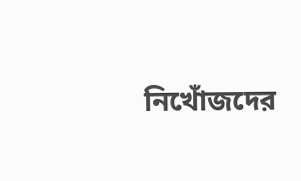নিখোঁজদের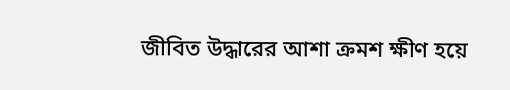জীবিত উদ্ধারের আশা ক্রমশ ক্ষীণ হয়ে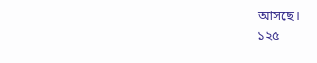আসছে।
১২৫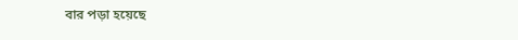বার পড়া হয়েছে